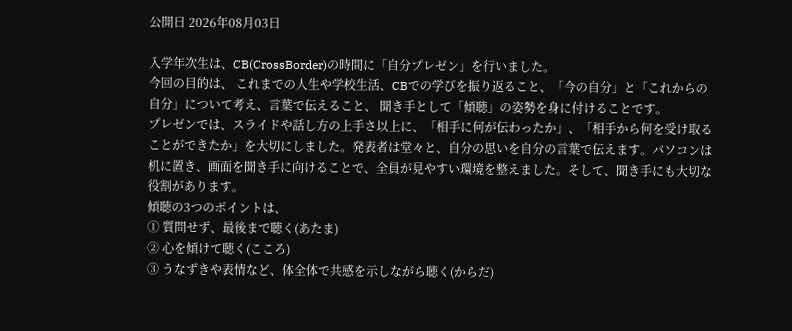公開日 2026年08月03日

入学年次生は、CB(CrossBorder)の時間に「自分プレゼン」を行いました。
今回の目的は、 これまでの人生や学校生活、CBでの学びを振り返ること、「今の自分」と「これからの自分」について考え、言葉で伝えること、 聞き手として「傾聴」の姿勢を身に付けることです。
プレゼンでは、スライドや話し方の上手さ以上に、「相手に何が伝わったか」、「相手から何を受け取ることができたか」を大切にしました。発表者は堂々と、自分の思いを自分の言葉で伝えます。パソコンは机に置き、画面を聞き手に向けることで、全員が見やすい環境を整えました。そして、聞き手にも大切な役割があります。
傾聴の3つのポイントは、
① 質問せず、最後まで聴く(あたま)
② 心を傾けて聴く(こころ)
③ うなずきや表情など、体全体で共感を示しながら聴く(からだ)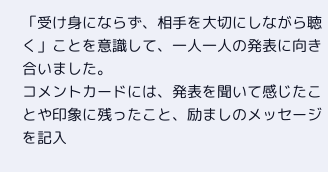「受け身にならず、相手を大切にしながら聴く」ことを意識して、一人一人の発表に向き合いました。
コメントカードには、発表を聞いて感じたことや印象に残ったこと、励ましのメッセージを記入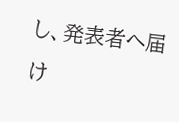し、発表者へ届け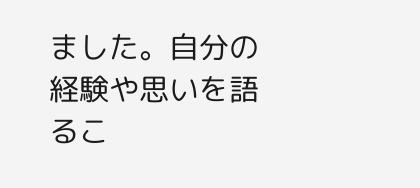ました。自分の経験や思いを語るこ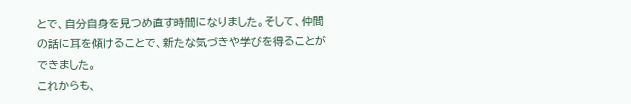とで、自分自身を見つめ直す時間になりました。そして、仲間の話に耳を傾けることで、新たな気づきや学びを得ることができました。
これからも、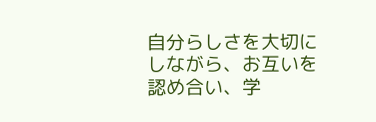自分らしさを大切にしながら、お互いを認め合い、学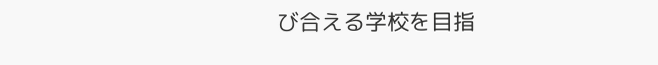び合える学校を目指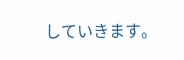していきます。